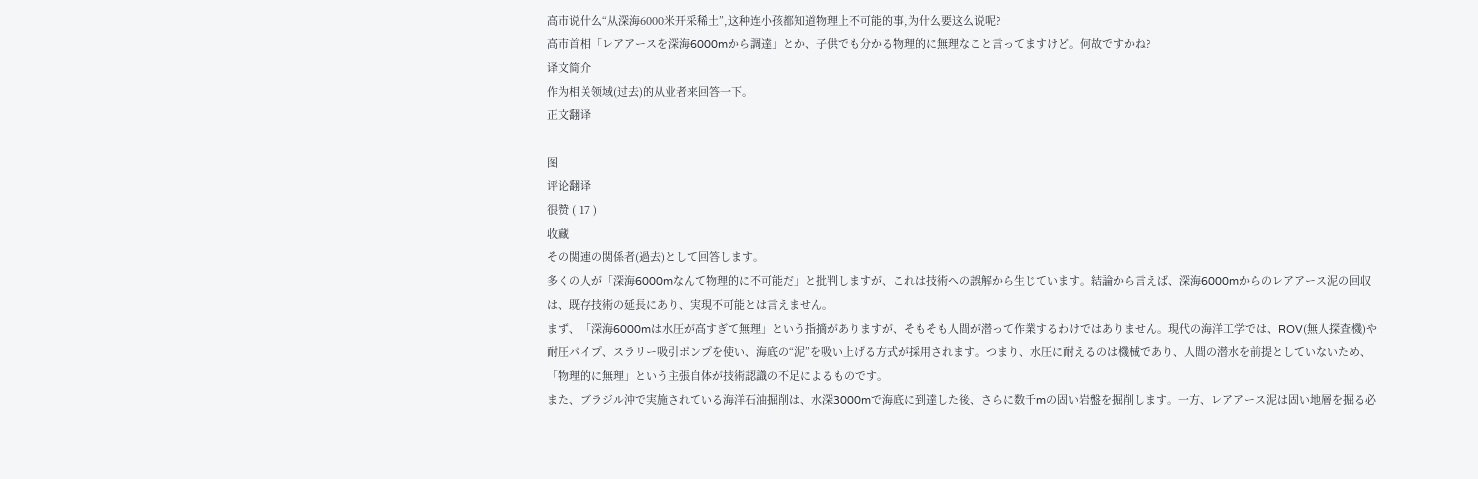高市说什么“从深海6000米开采稀土”,这种连小孩都知道物理上不可能的事,为什么要这么说呢?
高市首相「レアアースを深海6000mから調達」とか、子供でも分かる物理的に無理なこと言ってますけど。何故ですかね?
译文简介
作为相关领域(过去)的从业者来回答一下。
正文翻译

图
评论翻译
很赞 ( 17 )
收藏
その関連の関係者(過去)として回答します。
多くの人が「深海6000mなんて物理的に不可能だ」と批判しますが、これは技術への誤解から生じています。結論から言えば、深海6000mからのレアアース泥の回収は、既存技術の延長にあり、実現不可能とは言えません。
まず、「深海6000mは水圧が高すぎて無理」という指摘がありますが、そもそも人間が潜って作業するわけではありません。現代の海洋工学では、ROV(無人探査機)や耐圧パイプ、スラリー吸引ポンプを使い、海底の“泥”を吸い上げる方式が採用されます。つまり、水圧に耐えるのは機械であり、人間の潜水を前提としていないため、「物理的に無理」という主張自体が技術認識の不足によるものです。
また、ブラジル沖で実施されている海洋石油掘削は、水深3000mで海底に到達した後、さらに数千mの固い岩盤を掘削します。一方、レアアース泥は固い地層を掘る必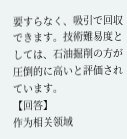要すらなく、吸引で回収できます。技術難易度としては、石油掘削の方が圧倒的に高いと評価されています。
【回答】
作为相关领域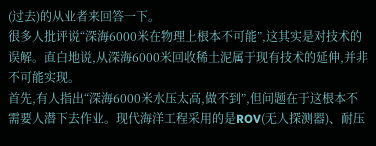(过去)的从业者来回答一下。
很多人批评说“深海6000米在物理上根本不可能”,这其实是对技术的误解。直白地说,从深海6000米回收稀土泥属于现有技术的延伸,并非不可能实现。
首先,有人指出“深海6000米水压太高,做不到”,但问题在于这根本不需要人潜下去作业。现代海洋工程采用的是ROV(无人探测器)、耐压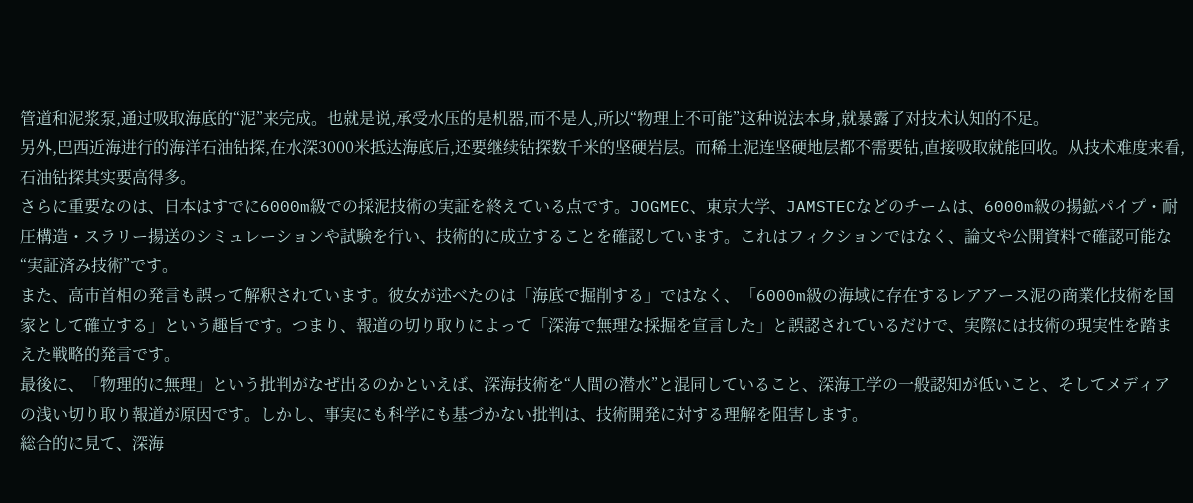管道和泥浆泵,通过吸取海底的“泥”来完成。也就是说,承受水压的是机器,而不是人,所以“物理上不可能”这种说法本身,就暴露了对技术认知的不足。
另外,巴西近海进行的海洋石油钻探,在水深3000米抵达海底后,还要继续钻探数千米的坚硬岩层。而稀土泥连坚硬地层都不需要钻,直接吸取就能回收。从技术难度来看,石油钻探其实要高得多。
さらに重要なのは、日本はすでに6000m級での採泥技術の実証を終えている点です。JOGMEC、東京大学、JAMSTECなどのチームは、6000m級の揚鉱パイプ・耐圧構造・スラリー揚送のシミュレーションや試験を行い、技術的に成立することを確認しています。これはフィクションではなく、論文や公開資料で確認可能な“実証済み技術”です。
また、高市首相の発言も誤って解釈されています。彼女が述べたのは「海底で掘削する」ではなく、「6000m級の海域に存在するレアアース泥の商業化技術を国家として確立する」という趣旨です。つまり、報道の切り取りによって「深海で無理な採掘を宣言した」と誤認されているだけで、実際には技術の現実性を踏まえた戦略的発言です。
最後に、「物理的に無理」という批判がなぜ出るのかといえば、深海技術を“人間の潜水”と混同していること、深海工学の一般認知が低いこと、そしてメディアの浅い切り取り報道が原因です。しかし、事実にも科学にも基づかない批判は、技術開発に対する理解を阻害します。
総合的に見て、深海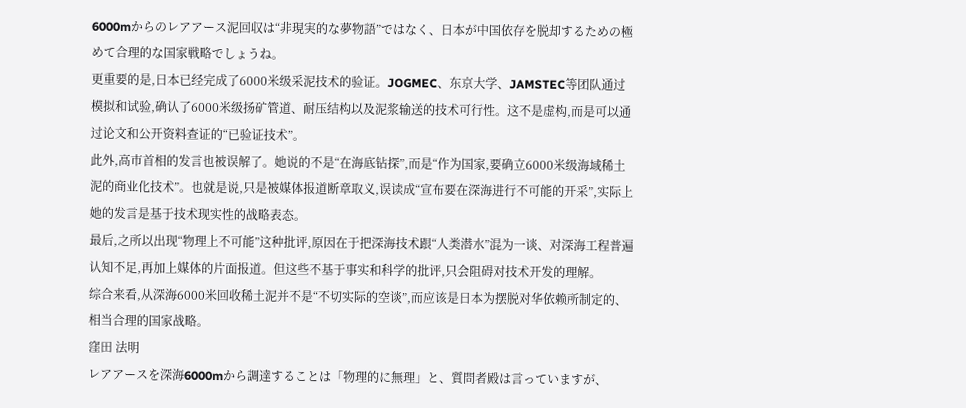6000mからのレアアース泥回収は“非現実的な夢物語”ではなく、日本が中国依存を脱却するための極めて合理的な国家戦略でしょうね。
更重要的是,日本已经完成了6000米级采泥技术的验证。JOGMEC、东京大学、JAMSTEC等团队通过模拟和试验,确认了6000米级扬矿管道、耐压结构以及泥浆输送的技术可行性。这不是虚构,而是可以通过论文和公开资料查证的“已验证技术”。
此外,高市首相的发言也被误解了。她说的不是“在海底钻探”,而是“作为国家,要确立6000米级海域稀土泥的商业化技术”。也就是说,只是被媒体报道断章取义,误读成“宣布要在深海进行不可能的开采”,实际上她的发言是基于技术现实性的战略表态。
最后,之所以出现“物理上不可能”这种批评,原因在于把深海技术跟“人类潜水”混为一谈、对深海工程普遍认知不足,再加上媒体的片面报道。但这些不基于事实和科学的批评,只会阻碍对技术开发的理解。
综合来看,从深海6000米回收稀土泥并不是“不切实际的空谈”,而应该是日本为摆脱对华依赖所制定的、相当合理的国家战略。
窪田 法明
レアアースを深海6000mから調達することは「物理的に無理」と、質問者殿は言っていますが、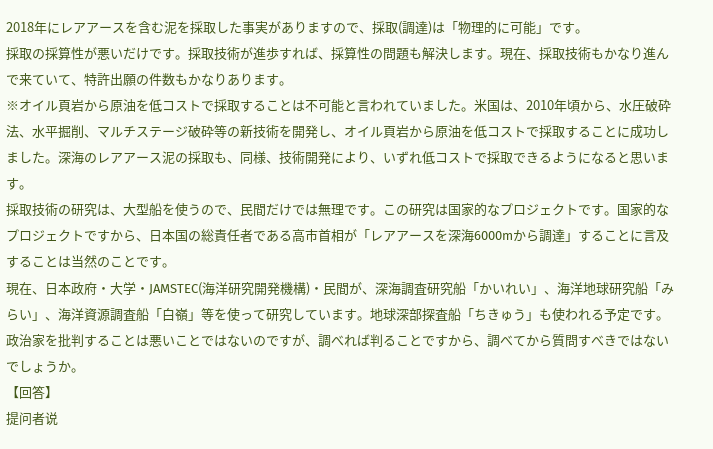2018年にレアアースを含む泥を採取した事実がありますので、採取(調達)は「物理的に可能」です。
採取の採算性が悪いだけです。採取技術が進歩すれば、採算性の問題も解決します。現在、採取技術もかなり進んで来ていて、特許出願の件数もかなりあります。
※オイル頁岩から原油を低コストで採取することは不可能と言われていました。米国は、2010年頃から、水圧破砕法、水平掘削、マルチステージ破砕等の新技術を開発し、オイル頁岩から原油を低コストで採取することに成功しました。深海のレアアース泥の採取も、同様、技術開発により、いずれ低コストで採取できるようになると思います。
採取技術の研究は、大型船を使うので、民間だけでは無理です。この研究は国家的なプロジェクトです。国家的なプロジェクトですから、日本国の総責任者である高市首相が「レアアースを深海6000mから調達」することに言及することは当然のことです。
現在、日本政府・大学・JAMSTEC(海洋研究開発機構)・民間が、深海調査研究船「かいれい」、海洋地球研究船「みらい」、海洋資源調査船「白嶺」等を使って研究しています。地球深部探査船「ちきゅう」も使われる予定です。
政治家を批判することは悪いことではないのですが、調べれば判ることですから、調べてから質問すべきではないでしょうか。
【回答】
提问者说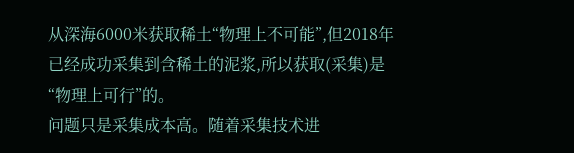从深海6000米获取稀土“物理上不可能”,但2018年已经成功采集到含稀土的泥浆,所以获取(采集)是“物理上可行”的。
问题只是采集成本高。随着采集技术进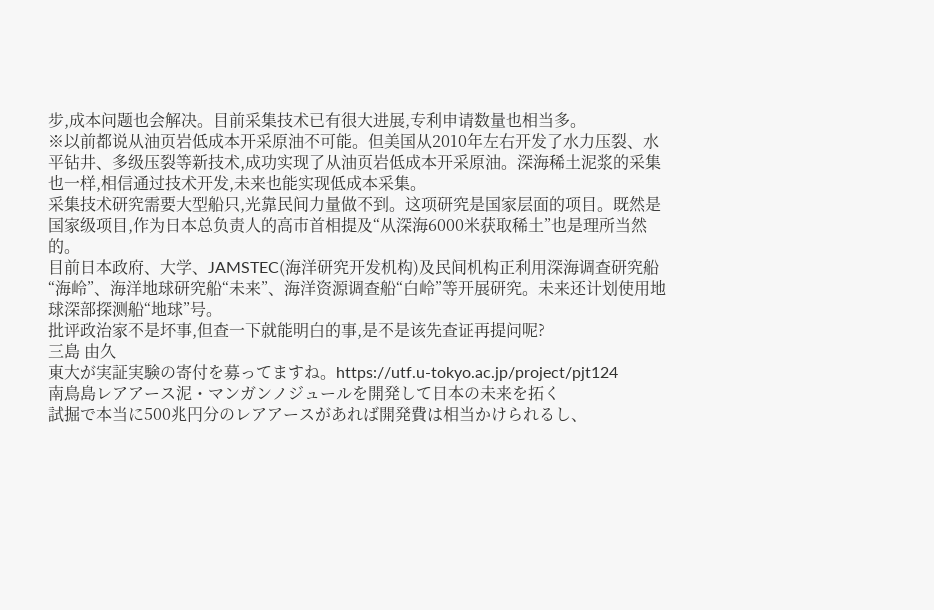步,成本问题也会解决。目前采集技术已有很大进展,专利申请数量也相当多。
※以前都说从油页岩低成本开采原油不可能。但美国从2010年左右开发了水力压裂、水平钻井、多级压裂等新技术,成功实现了从油页岩低成本开采原油。深海稀土泥浆的采集也一样,相信通过技术开发,未来也能实现低成本采集。
采集技术研究需要大型船只,光靠民间力量做不到。这项研究是国家层面的项目。既然是国家级项目,作为日本总负责人的高市首相提及“从深海6000米获取稀土”也是理所当然的。
目前日本政府、大学、JAMSTEC(海洋研究开发机构)及民间机构正利用深海调查研究船“海岭”、海洋地球研究船“未来”、海洋资源调查船“白岭”等开展研究。未来还计划使用地球深部探测船“地球”号。
批评政治家不是坏事,但查一下就能明白的事,是不是该先查证再提问呢?
三島 由久
東大が実証実験の寄付を募ってますね。https://utf.u-tokyo.ac.jp/project/pjt124
南鳥島レアアース泥・マンガンノジュールを開発して日本の未来を拓く
試掘で本当に500兆円分のレアアースがあれば開発費は相当かけられるし、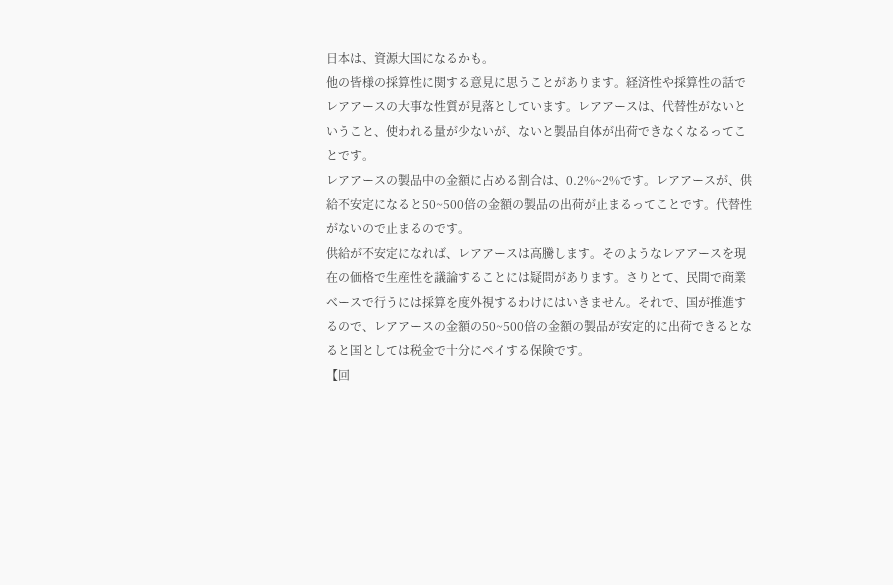日本は、資源大国になるかも。
他の皆様の採算性に関する意見に思うことがあります。経済性や採算性の話でレアアースの大事な性質が見落としています。レアアースは、代替性がないということ、使われる量が少ないが、ないと製品自体が出荷できなくなるってことです。
レアアースの製品中の金額に占める割合は、0.2%~2%です。レアアースが、供給不安定になると50~500倍の金額の製品の出荷が止まるってことです。代替性がないので止まるのです。
供給が不安定になれば、レアアースは高騰します。そのようなレアアースを現在の価格で生産性を議論することには疑問があります。さりとて、民間で商業ベースで行うには採算を度外視するわけにはいきません。それで、国が推進するので、レアアースの金額の50~500倍の金額の製品が安定的に出荷できるとなると国としては税金で十分にペイする保険です。
【回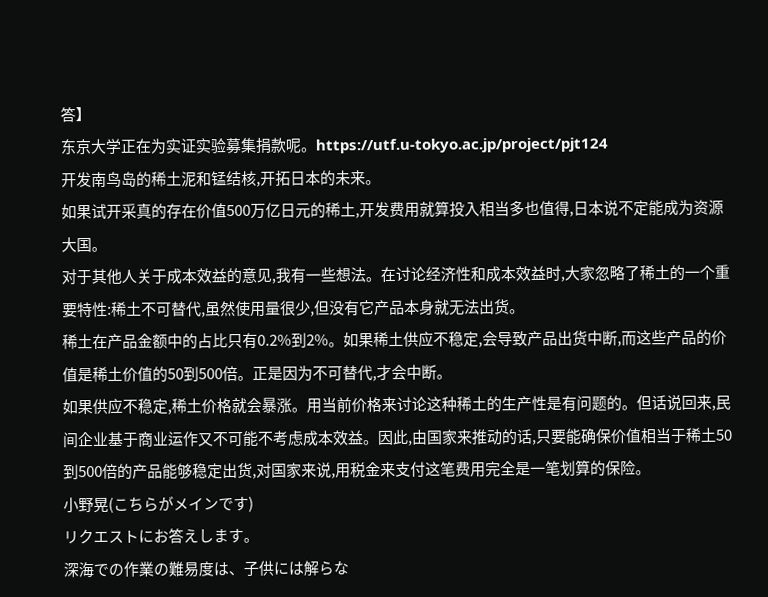答】
东京大学正在为实证实验募集捐款呢。https://utf.u-tokyo.ac.jp/project/pjt124
开发南鸟岛的稀土泥和锰结核,开拓日本的未来。
如果试开采真的存在价值500万亿日元的稀土,开发费用就算投入相当多也值得,日本说不定能成为资源大国。
对于其他人关于成本效益的意见,我有一些想法。在讨论经济性和成本效益时,大家忽略了稀土的一个重要特性:稀土不可替代,虽然使用量很少,但没有它产品本身就无法出货。
稀土在产品金额中的占比只有0.2%到2%。如果稀土供应不稳定,会导致产品出货中断,而这些产品的价值是稀土价值的50到500倍。正是因为不可替代,才会中断。
如果供应不稳定,稀土价格就会暴涨。用当前价格来讨论这种稀土的生产性是有问题的。但话说回来,民间企业基于商业运作又不可能不考虑成本效益。因此,由国家来推动的话,只要能确保价值相当于稀土50到500倍的产品能够稳定出货,对国家来说,用税金来支付这笔费用完全是一笔划算的保险。
小野晃(こちらがメインです)
リクエストにお答えします。
深海での作業の難易度は、子供には解らな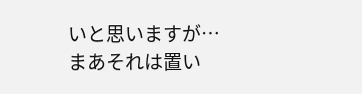いと思いますが…
まあそれは置い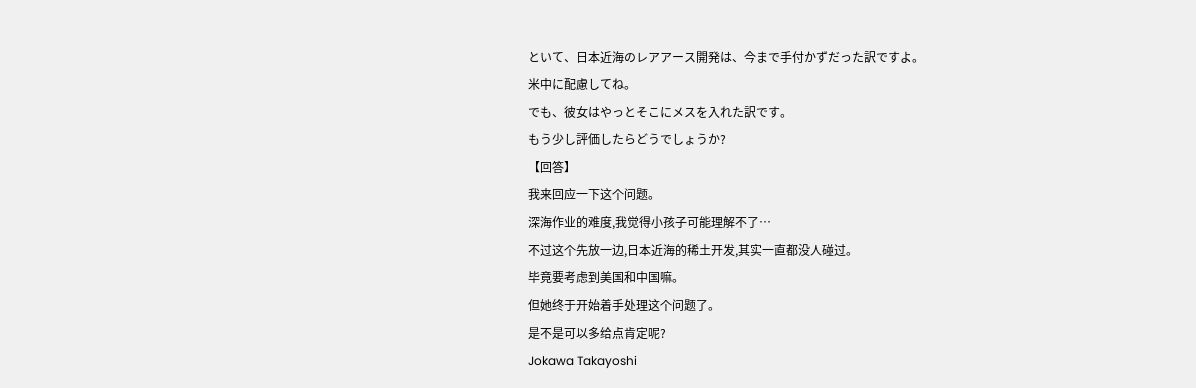といて、日本近海のレアアース開発は、今まで手付かずだった訳ですよ。
米中に配慮してね。
でも、彼女はやっとそこにメスを入れた訳です。
もう少し評価したらどうでしょうか?
【回答】
我来回应一下这个问题。
深海作业的难度,我觉得小孩子可能理解不了…
不过这个先放一边,日本近海的稀土开发,其实一直都没人碰过。
毕竟要考虑到美国和中国嘛。
但她终于开始着手处理这个问题了。
是不是可以多给点肯定呢?
Jokawa Takayoshi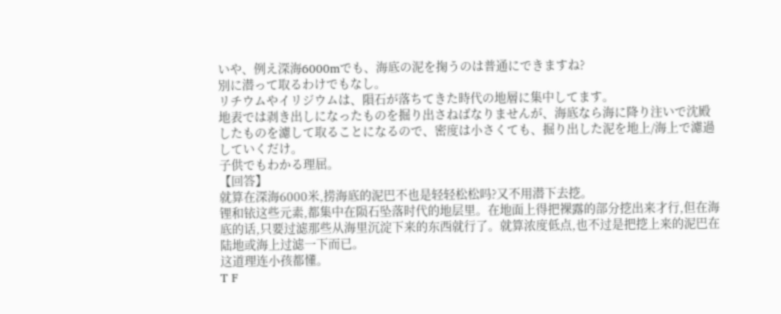いや、例え深海6000mでも、海底の泥を掬うのは普通にできますね?
別に潜って取るわけでもなし。
リチウムやイリジウムは、隕石が落ちてきた時代の地層に集中してます。
地表では剥き出しになったものを掘り出さねばなりませんが、海底なら海に降り注いで沈殿したものを濾して取ることになるので、密度は小さくても、掘り出した泥を地上/海上で濾過していくだけ。
子供でもわかる理屈。
【回答】
就算在深海6000米,捞海底的泥巴不也是轻轻松松吗?又不用潜下去挖。
锂和铱这些元素,都集中在陨石坠落时代的地层里。在地面上得把裸露的部分挖出来才行,但在海底的话,只要过滤那些从海里沉淀下来的东西就行了。就算浓度低点,也不过是把挖上来的泥巴在陆地或海上过滤一下而已。
这道理连小孩都懂。
T F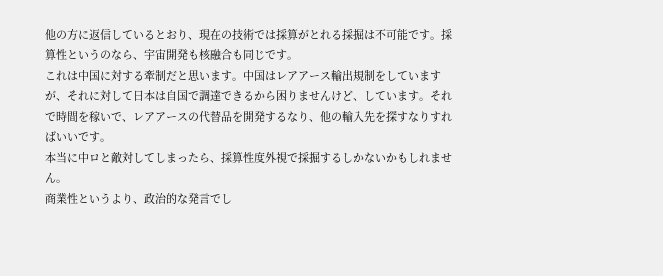他の方に返信しているとおり、現在の技術では採算がとれる採掘は不可能です。採算性というのなら、宇宙開発も核融合も同じです。
これは中国に対する牽制だと思います。中国はレアアース輸出規制をしていますが、それに対して日本は自国で調達できるから困りませんけど、しています。それで時間を稼いで、レアアースの代替品を開発するなり、他の輸入先を探すなりすればいいです。
本当に中ロと敵対してしまったら、採算性度外視で採掘するしかないかもしれません。
商業性というより、政治的な発言でし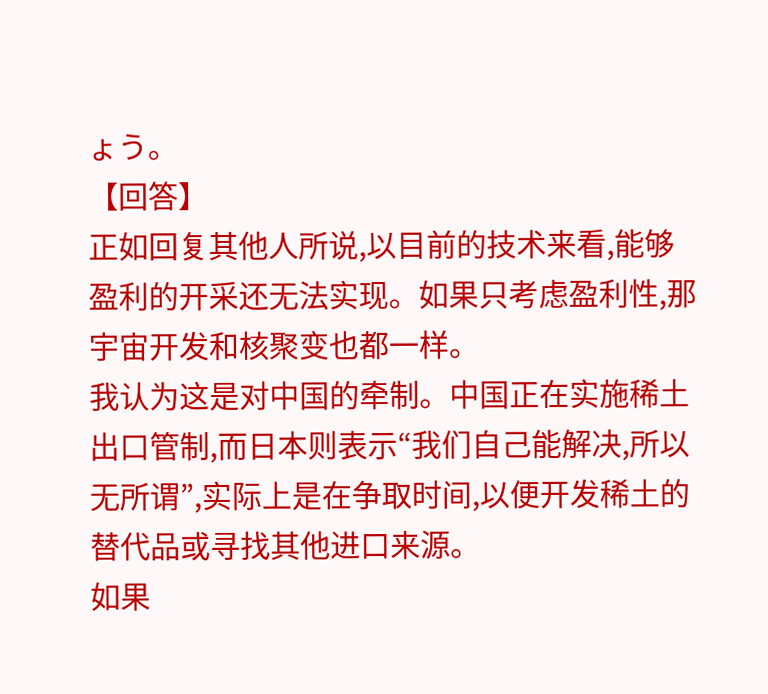ょう。
【回答】
正如回复其他人所说,以目前的技术来看,能够盈利的开采还无法实现。如果只考虑盈利性,那宇宙开发和核聚变也都一样。
我认为这是对中国的牵制。中国正在实施稀土出口管制,而日本则表示“我们自己能解决,所以无所谓”,实际上是在争取时间,以便开发稀土的替代品或寻找其他进口来源。
如果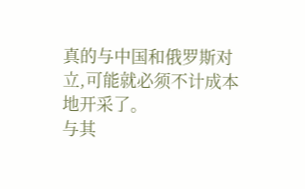真的与中国和俄罗斯对立,可能就必须不计成本地开采了。
与其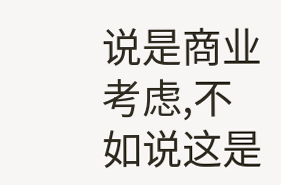说是商业考虑,不如说这是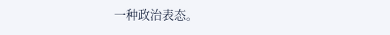一种政治表态。